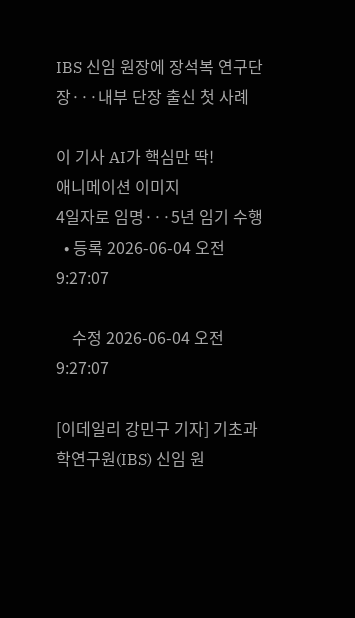IBS 신임 원장에 장석복 연구단장···내부 단장 출신 첫 사례

이 기사 AI가 핵심만 딱!
애니메이션 이미지
4일자로 임명···5년 임기 수행
  • 등록 2026-06-04 오전 9:27:07

    수정 2026-06-04 오전 9:27:07

[이데일리 강민구 기자] 기초과학연구원(IBS) 신임 원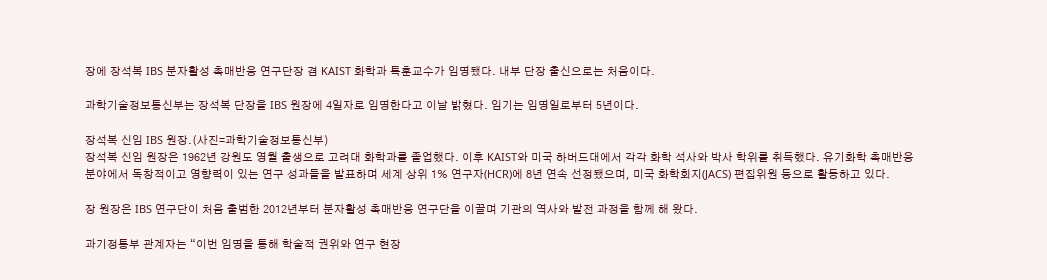장에 장석복 IBS 분자활성 촉매반응 연구단장 겸 KAIST 화학과 특훈교수가 임명됐다. 내부 단장 출신으로는 처음이다.

과학기술정보통신부는 장석복 단장을 IBS 원장에 4일자로 임명한다고 이날 밝혔다. 임기는 임명일로부터 5년이다.

장석복 신임 IBS 원장.(사진=과학기술정보통신부)
장석복 신임 원장은 1962년 강원도 영월 출생으로 고려대 화학과를 졸업했다. 이후 KAIST와 미국 하버드대에서 각각 화학 석사와 박사 학위를 취득했다. 유기화학 촉매반응 분야에서 독창적이고 영향력이 있는 연구 성과들을 발표하며 세계 상위 1% 연구자(HCR)에 8년 연속 선정됐으며, 미국 화학회지(JACS) 편집위원 등으로 활동하고 있다.

장 원장은 IBS 연구단이 처음 출범한 2012년부터 분자활성 촉매반응 연구단을 이끌며 기관의 역사와 발전 과정을 함께 해 왔다.

과기정통부 관계자는 “이번 임명을 통해 학술적 권위와 연구 현장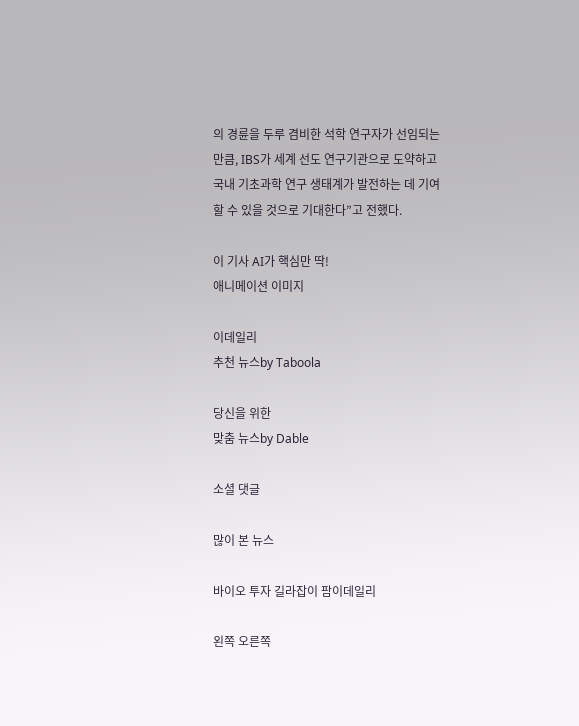의 경륜을 두루 겸비한 석학 연구자가 선임되는 만큼, IBS가 세계 선도 연구기관으로 도약하고 국내 기초과학 연구 생태계가 발전하는 데 기여할 수 있을 것으로 기대한다”고 전했다.

이 기사 AI가 핵심만 딱!
애니메이션 이미지

이데일리
추천 뉴스by Taboola

당신을 위한
맞춤 뉴스by Dable

소셜 댓글

많이 본 뉴스

바이오 투자 길라잡이 팜이데일리

왼쪽 오른쪽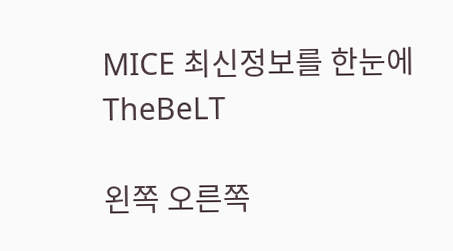MICE 최신정보를 한눈에 TheBeLT

왼쪽 오른쪽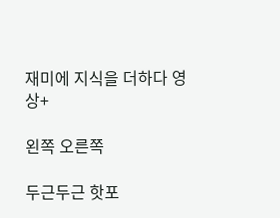재미에 지식을 더하다 영상+

왼쪽 오른쪽

두근두근 핫포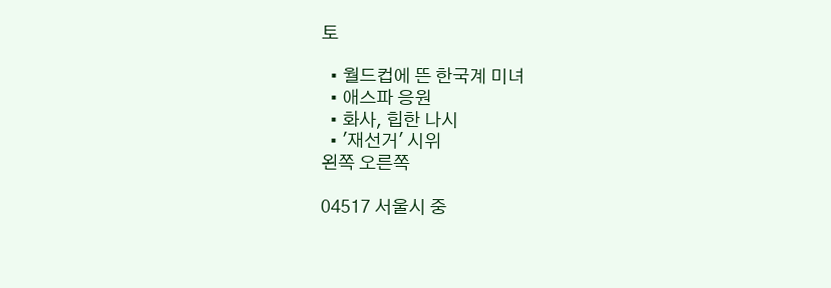토

  • 월드컵에 뜬 한국계 미녀
  • 애스파 응원
  • 화사, 힙한 나시
  • '재선거' 시위
왼쪽 오른쪽

04517 서울시 중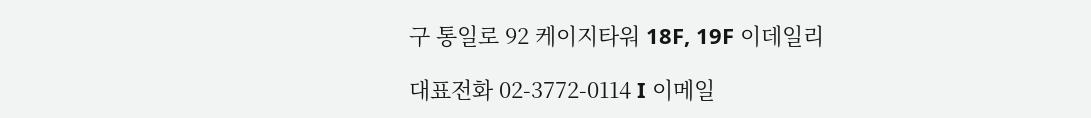구 통일로 92 케이지타워 18F, 19F 이데일리

대표전화 02-3772-0114 I 이메일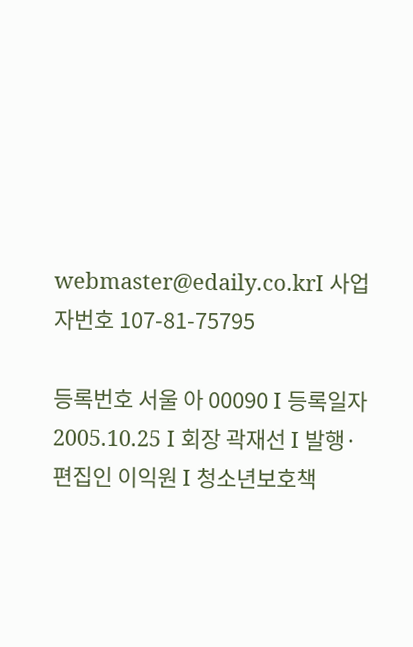webmaster@edaily.co.krI 사업자번호 107-81-75795

등록번호 서울 아 00090 I 등록일자 2005.10.25 I 회장 곽재선 I 발행·편집인 이익원 I 청소년보호책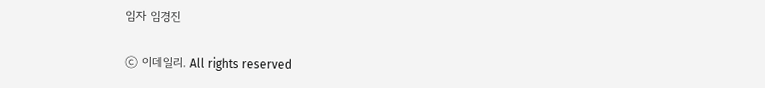임자 임경진

ⓒ 이데일리. All rights reserved